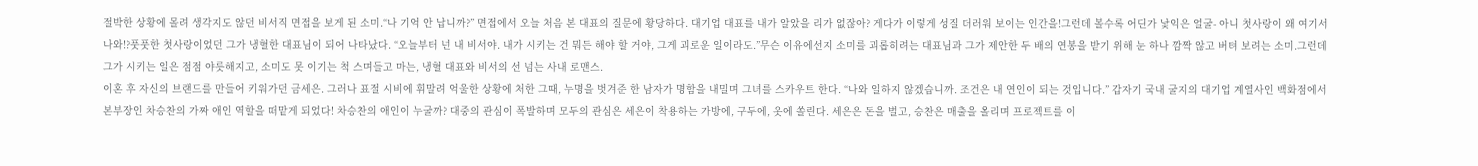절박한 상황에 몰려 생각지도 않던 비서직 면접을 보게 된 소미.“나 기억 안 납니까?” 면접에서 오늘 처음 본 대표의 질문에 황당하다. 대기업 대표를 내가 알았을 리가 없잖아? 게다가 이렇게 성질 더러워 보이는 인간을!그런데 볼수록 어딘가 낯익은 얼굴- 아니 첫사랑이 왜 여기서 나와!?풋풋한 첫사랑이었던 그가 냉혈한 대표님이 되어 나타났다. “오늘부터 넌 내 비서야. 내가 시키는 건 뭐든 해야 할 거야, 그게 괴로운 일이라도.”무슨 이유에선지 소미를 괴롭히려는 대표님과 그가 제안한 두 배의 연봉을 받기 위해 눈 하나 깜짝 않고 버텨 보려는 소미.그런데 그가 시키는 일은 점점 야릇해지고, 소미도 못 이기는 척 스며들고 마는, 냉혈 대표와 비서의 선 넘는 사내 로맨스.
이혼 후 자신의 브랜드를 만들어 키워가던 금세은. 그러나 표절 시비에 휘말려 억울한 상황에 처한 그때, 누명을 벗겨준 한 남자가 명함을 내밀며 그녀를 스카우트 한다. “나와 일하지 않겠습니까. 조건은 내 연인이 되는 것입니다.” 갑자기 국내 굴지의 대기업 계열사인 백화점에서 본부장인 차승찬의 가짜 애인 역할을 떠맡게 되었다! 차승찬의 애인이 누굴까? 대중의 관심이 폭발하며 모두의 관심은 세은이 착용하는 가방에, 구두에, 옷에 쏠린다. 세은은 돈을 벌고, 승찬은 매출을 올리며 프로젝트를 이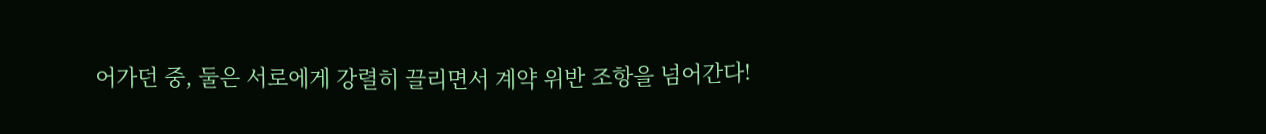어가던 중, 둘은 서로에게 강렬히 끌리면서 계약 위반 조항을 넘어간다!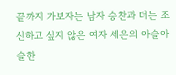끝까지 가보자는 남자 승찬과 더는 조신하고 싶지 않은 여자 세은의 아슬아슬한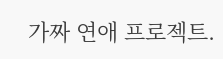가짜 연애 프로젝트.